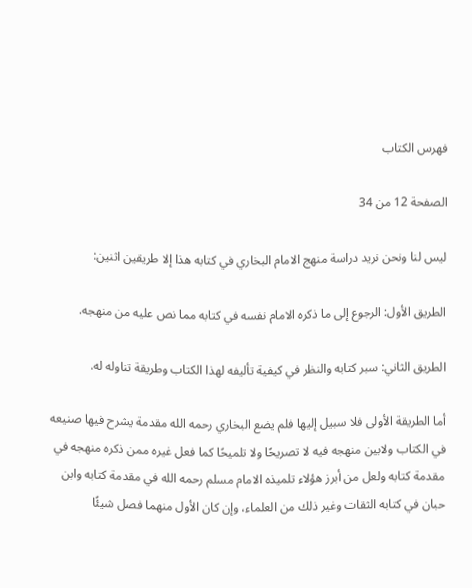فهرس الكتاب

الصفحة 12 من 34

ليس لنا ونحن نريد دراسة منهج الامام البخاري في كتابه هذا إلا طريقين اثنين:

الطريق الأول: الرجوع إلى ما ذكره الامام نفسه في كتابه مما نص عليه من منهجه.

الطريق الثاني: سبر كتابه والنظر في كيفية تأليفه لهذا الكتاب وطريقة تناوله له.

أما الطريقة الأولى فلا سبيل إليها فلم يضع البخاري رحمه الله مقدمة يشرح فيها صنيعه في الكتاب ولابين منهجه فيه لا تصريحًا ولا تلميحًا كما فعل غيره ممن ذكره منهجه في مقدمة كتابه ولعل من أبرز هؤلاء تلميذه الامام مسلم رحمه الله في مقدمة كتابه وابن حبان في كتابه الثقات وغير ذلك من العلماء، وإن كان الأول منهما فصل شيئًا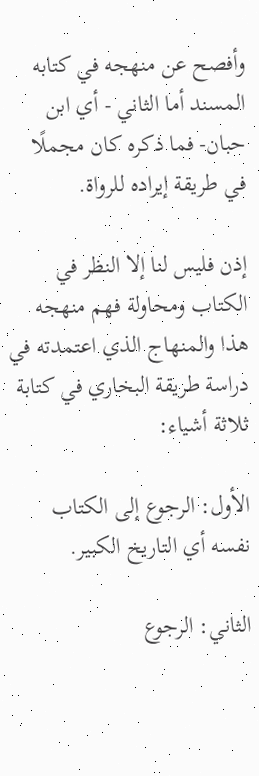وأفصح عن منهجه في كتابه المسند أما الثاني - أي ابن حبان- فما ذكره كان مجملًا في طريقة إيراده للرواة.

إذن فليس لنا إلا النظر في الكتاب ومحاولة فهم منهجه هذا والمنهاج الذي اعتمدته في دراسة طريقة البخاري في كتابة ثلاثة أشياء:

الأول: الرجوع إلى الكتاب نفسه أي التاريخ الكبير.

الثاني: الرجوع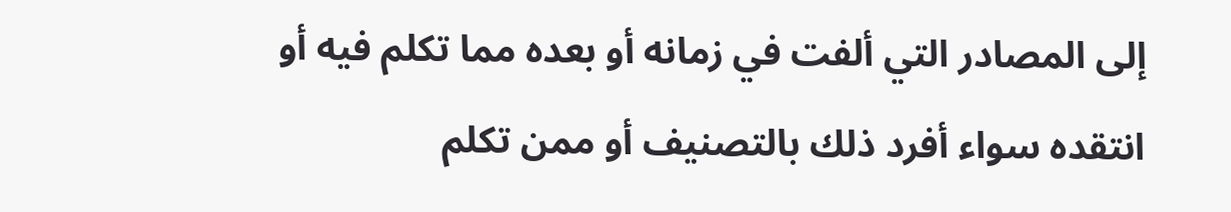إلى المصادر التي ألفت في زمانه أو بعده مما تكلم فيه أو انتقده سواء أفرد ذلك بالتصنيف أو ممن تكلم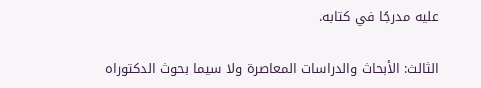عليه مدرجًا في كتابه.

الثالث: الأبحاث والدراسات المعاصرة ولا سيما بحوث الدكتوراه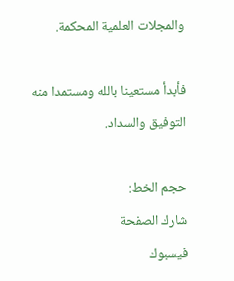والمجلات العلمية المحكمة.

فأبدأ مستعينا بالله ومستمدا منه التوفيق والسداد.

حجم الخط:
شارك الصفحة
فيسبوك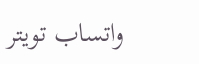واتساب تويتر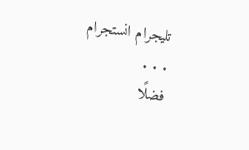تليجرام انستجرام
. . .
فضلًا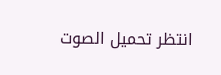انتظر تحميل الصوت